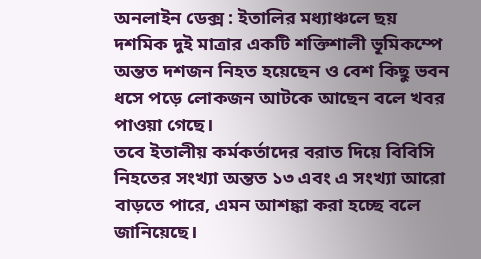অনলাইন ডেক্স : ইতালির মধ্যাঞ্চলে ছয় দশমিক দুই মাত্রার একটি শক্তিশালী ভূমিকম্পে অন্তত দশজন নিহত হয়েছেন ও বেশ কিছু ভবন ধসে পড়ে লোকজন আটকে আছেন বলে খবর পাওয়া গেছে।
তবে ইতালীয় কর্মকর্তাদের বরাত দিয়ে বিবিসি নিহতের সংখ্যা অন্তত ১৩ এবং এ সংখ্যা আরো বাড়তে পারে, এমন আশঙ্কা করা হচ্ছে বলে জানিয়েছে।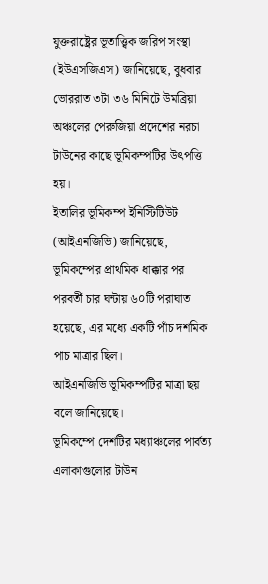যুক্তরাষ্ট্রের ভূতাত্ত্বিক জরিপ সংস্থা (ইউএসজিএস) জানিয়েছে, বুধবার ভোররাত ৩টা ৩৬ মিনিটে উমব্রিয়া অঞ্চলের পেরুজিয়া প্রদেশের নরচা টাউনের কাছে ভূমিকম্পটির উৎপত্তি হয়।
ইতালির ভূমিকম্প ইনিস্টিটিউট (আইএনজিভি) জানিয়েছে, ভূমিকম্পের প্রাথমিক ধাক্কার পর পরবর্তী চার ঘন্টায় ৬০টি পরাঘাত হয়েছে, এর মধ্যে একটি পাঁচ দশমিক পাচ মাত্রার ছিল।
আইএনজিভি ভূমিকম্পটির মাত্রা ছয় বলে জানিয়েছে।
ভূমিকম্পে দেশটির মধ্যাঞ্চলের পার্বত্য এলাকাগুলোর টাউন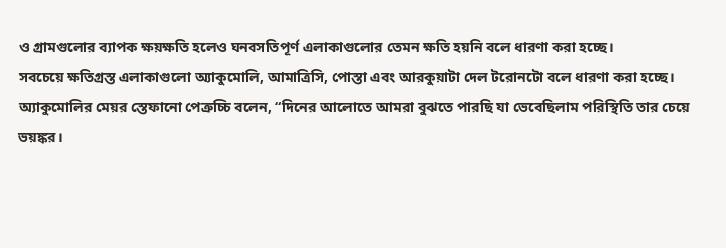ও গ্রামগুলোর ব্যাপক ক্ষয়ক্ষতি হলেও ঘনবসতিপূর্ণ এলাকাগুলোর তেমন ক্ষতি হয়নি বলে ধারণা করা হচ্ছে।
সবচেয়ে ক্ষতিগ্রস্ত এলাকাগুলো অ্যাকুমোলি, আমাত্রিসি, পোস্তা এবং আরকুয়াটা দেল টরোনটো বলে ধারণা করা হচ্ছে।
অ্যাকুমোলির মেয়র স্তেফানো পেত্রুচ্চি বলেন, “দিনের আলোতে আমরা বুঝতে পারছি যা ভেবেছিলাম পরিস্থিতি তার চেয়ে ভয়ঙ্কর।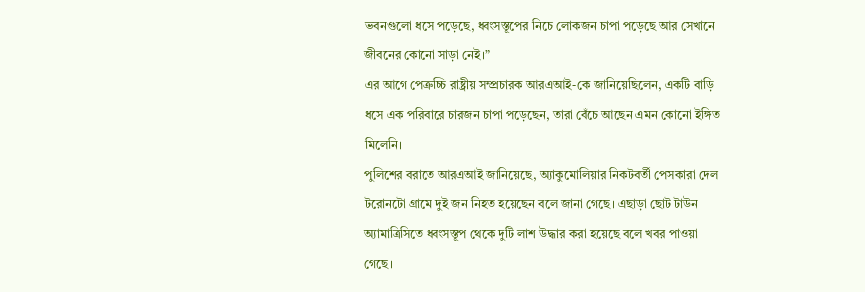ভবনগুলো ধসে পড়েছে, ধ্বংসস্তূপের নিচে লোকজন চাপা পড়েছে আর সেখানে জীবনের কোনো সাড়া নেই।”
এর আগে পেত্রুচ্চি রাষ্ট্রীয় সম্প্রচারক আরএআই-কে জানিয়েছিলেন, একটি বাড়ি ধসে এক পরিবারে চারজন চাপা পড়েছেন, তারা বেঁচে আছেন এমন কোনো ইঙ্গিত মিলেনি।
পুলিশের বরাতে আরএআই জানিয়েছে, অ্যাকুমোলিয়ার নিকটবর্তী পেসকারা দেল টরোনটো গ্রামে দুই জন নিহত হয়েছেন বলে জানা গেছে। এছাড়া ছোট টাউন অ্যামাত্রিসিতে ধ্বংসস্তূপ থেকে দুটি লাশ উদ্ধার করা হয়েছে বলে খবর পাওয়া গেছে।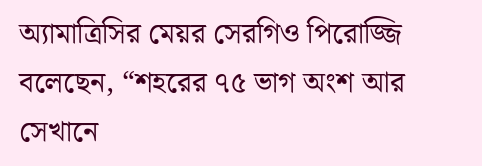অ্যামাত্রিসির মেয়র সেরগিও পিরোজ্জি বলেছেন, “শহরের ৭৫ ভাগ অংশ আর সেখানে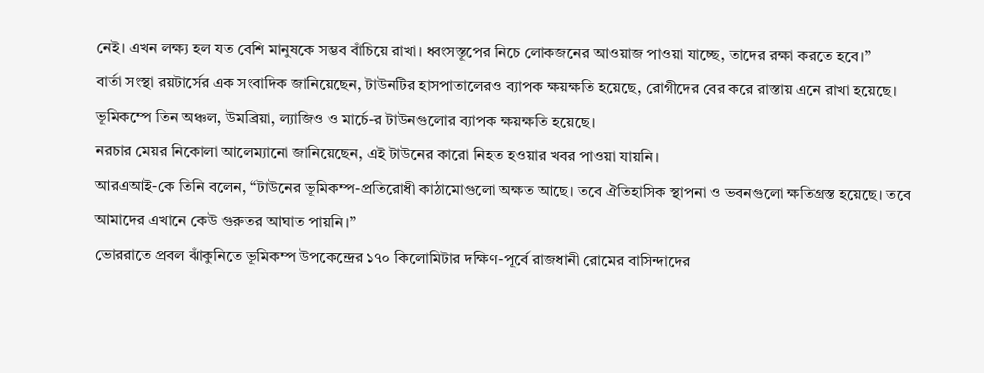নেই। এখন লক্ষ্য হল যত বেশি মানুষকে সম্ভব বাঁচিয়ে রাখা। ধ্বংসস্তূপের নিচে লোকজনের আওয়াজ পাওয়া যাচ্ছে, তাদের রক্ষা করতে হবে।”
বার্তা সংস্থা রয়টার্সের এক সংবাদিক জানিয়েছেন, টাউনটির হাসপাতালেরও ব্যাপক ক্ষয়ক্ষতি হয়েছে, রোগীদের বের করে রাস্তায় এনে রাখা হয়েছে।
ভূমিকম্পে তিন অঞ্চল, উমব্রিয়া, ল্যাজিও ও মার্চে-র টাউনগুলোর ব্যাপক ক্ষয়ক্ষতি হয়েছে।
নরচার মেয়র নিকোলা আলেম্যানো জানিয়েছেন, এই টাউনের কারো নিহত হওয়ার খবর পাওয়া যায়নি।
আরএআই-কে তিনি বলেন, “টাউনের ভূমিকম্প-প্রতিরোধী কাঠামোগুলো অক্ষত আছে। তবে ঐতিহাসিক স্থাপনা ও ভবনগুলো ক্ষতিগ্রস্ত হয়েছে। তবে আমাদের এখানে কেউ গুরুতর আঘাত পায়নি।”
ভোররাতে প্রবল ঝাঁকুনিতে ভূমিকম্প উপকেন্দ্রের ১৭০ কিলোমিটার দক্ষিণ-পূর্বে রাজধানী রোমের বাসিন্দাদের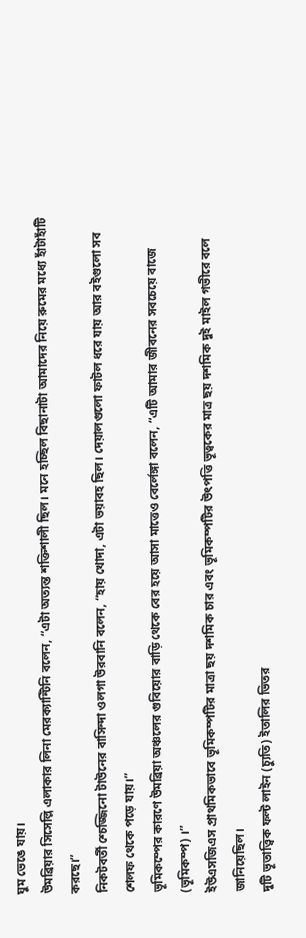ঘুম ভেঙে যায়।
উমব্রিয়ার সিসেল্লি এলাকার লিনা মেরক্যান্টিনি বলেন, “এটা অত্যন্ত শক্তিশালী ছিল। মনে হচ্ছিল বিছানাটা আমাদের নিয়ে রুমের মধ্যে হাঁটাহাঁটি করছে।”
নিকটবর্তী শ্চেজ্জিনো টাউনের বাসিন্দা ওলগা উরবানি বলেন, “হায় খোদা, এটা ভয়াবহ ছিল। দেয়ালগুলো ফাটল ধরে যায় আর বইগুলো সব শেলফ থেকে পড়ে যায়।”
ভূমিকম্পের কারণে উমব্রিয়া অঞ্চলের গুবিয়োর বাড়ি থেকে বের হয়ে আসা মাত্তেও বের্লেঙ্গা বলেন, “এটি আমার জীবনের সবচেয়ে বাজে (ভূমিকম্প) ।”
ইউএসজিএস প্রাথমিকভাবে ভূমিকম্পটির মাত্রা ছয় দশমিক চার এবং ভূমিকম্পটির উৎপত্তি ভূত্বকের মাত্র ছয় দশমিক দুই মাইল গভীরে বলে জানিয়েছিল।
দুটি ভূতাত্ত্বিক ফল্ট লাইন (চ্যুতি) ইতালির ভিতর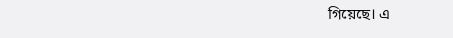গিয়েছে। এ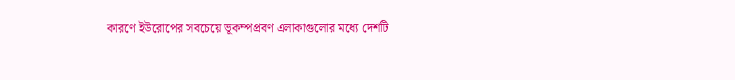কারণে ইউরোপের সবচেয়ে ভূকম্পপ্রবণ এলাকাগুলোর মধ্যে দেশটি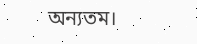অন্যতম।